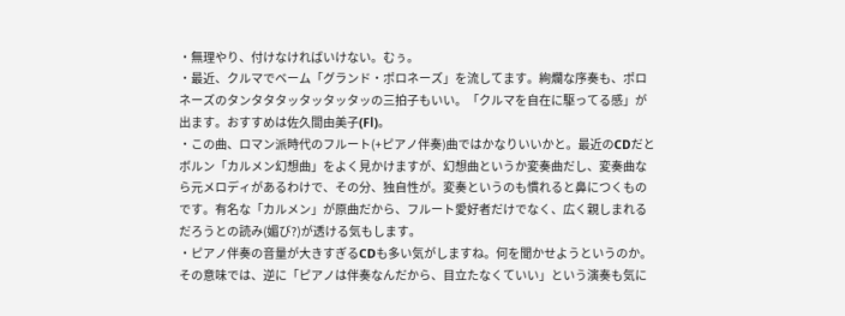・無理やり、付けなければいけない。むぅ。
・最近、クルマでベーム「グランド・ポロネーズ」を流してます。絢爛な序奏も、ポロネーズのタンタタタッタッタッタッの三拍子もいい。「クルマを自在に駆ってる感」が出ます。おすすめは佐久間由美子(Fl)。
・この曲、ロマン派時代のフルート(+ピアノ伴奏)曲ではかなりいいかと。最近のCDだとボルン「カルメン幻想曲」をよく見かけますが、幻想曲というか変奏曲だし、変奏曲なら元メロディがあるわけで、その分、独自性が。変奏というのも慣れると鼻につくものです。有名な「カルメン」が原曲だから、フルート愛好者だけでなく、広く親しまれるだろうとの読み(媚び?)が透ける気もします。
・ピアノ伴奏の音量が大きすぎるCDも多い気がしますね。何を聞かせようというのか。その意味では、逆に「ピアノは伴奏なんだから、目立たなくていい」という演奏も気に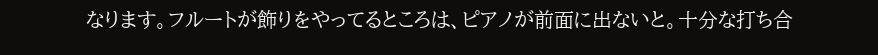なります。フルートが飾りをやってるところは、ピアノが前面に出ないと。十分な打ち合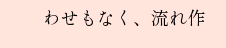わせもなく、流れ作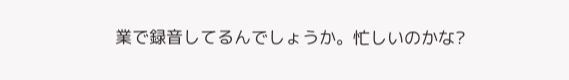業で録音してるんでしょうか。忙しいのかな?